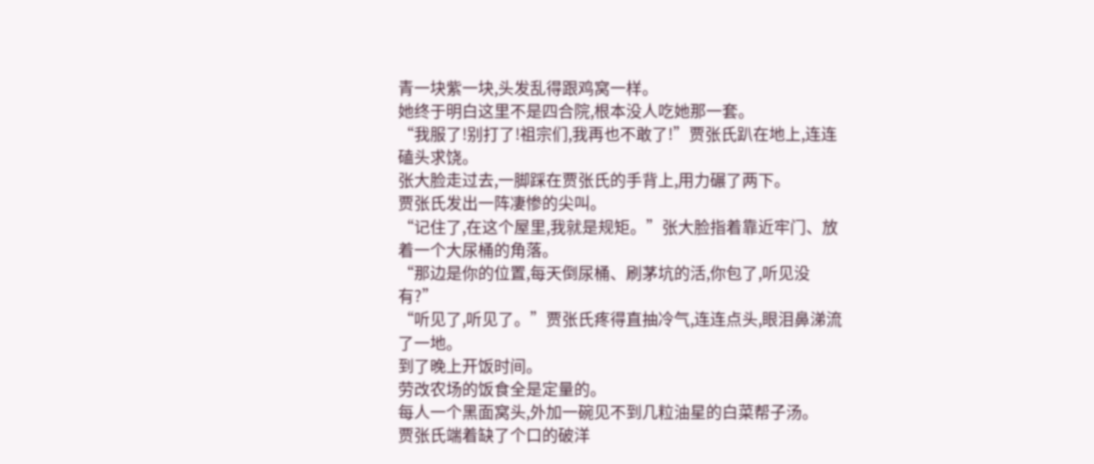青一块紫一块,头发乱得跟鸡窝一样。
她终于明白这里不是四合院,根本没人吃她那一套。
“我服了!别打了!祖宗们,我再也不敢了!”贾张氏趴在地上,连连磕头求饶。
张大脸走过去,一脚踩在贾张氏的手背上,用力碾了两下。
贾张氏发出一阵凄惨的尖叫。
“记住了,在这个屋里,我就是规矩。”张大脸指着靠近牢门、放着一个大尿桶的角落。
“那边是你的位置,每天倒尿桶、刷茅坑的活,你包了,听见没有?”
“听见了,听见了。”贾张氏疼得直抽冷气,连连点头,眼泪鼻涕流了一地。
到了晚上开饭时间。
劳改农场的饭食全是定量的。
每人一个黑面窝头,外加一碗见不到几粒油星的白菜帮子汤。
贾张氏端着缺了个口的破洋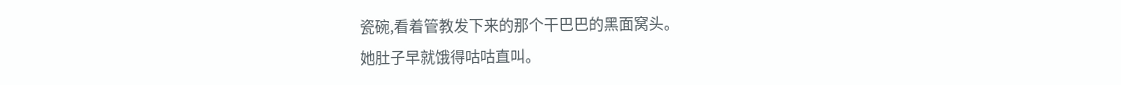瓷碗,看着管教发下来的那个干巴巴的黑面窝头。
她肚子早就饿得咕咕直叫。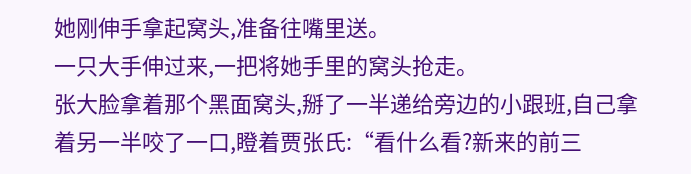她刚伸手拿起窝头,准备往嘴里送。
一只大手伸过来,一把将她手里的窝头抢走。
张大脸拿着那个黑面窝头,掰了一半递给旁边的小跟班,自己拿着另一半咬了一口,瞪着贾张氏:“看什么看?新来的前三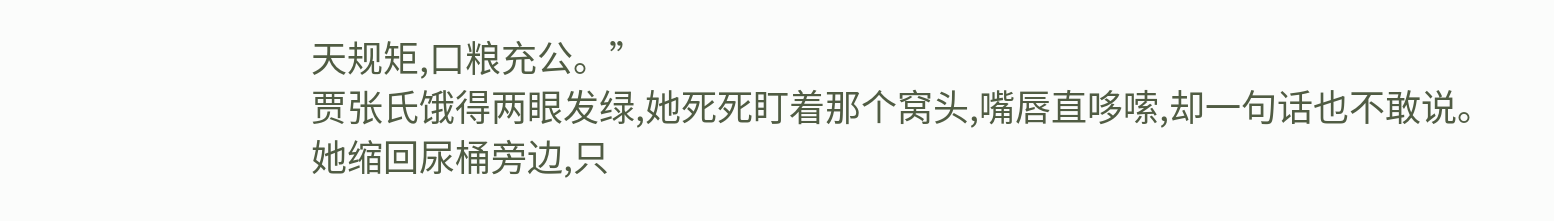天规矩,口粮充公。”
贾张氏饿得两眼发绿,她死死盯着那个窝头,嘴唇直哆嗦,却一句话也不敢说。
她缩回尿桶旁边,只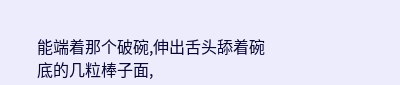能端着那个破碗,伸出舌头舔着碗底的几粒棒子面,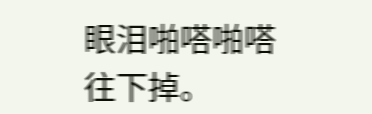眼泪啪嗒啪嗒往下掉。